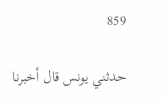859

حدثني يونس قال أخبرنا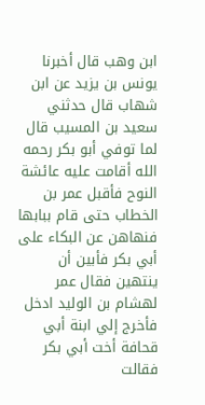ابن وهب قال أخبرنا يونس بن يزيد عن ابن شهاب قال حدثني سعيد بن المسيب قال لما توفي أبو بكر رحمه الله أقامت عليه عائشة النوح فأقبل عمر بن الخطاب حتى قام ببابها فنهاهن عن البكاء على أبي بكر فأبين أن ينتهين فقال عمر لهشام بن الوليد ادخل فأخرج إلي ابنة أبي قحافة أخت أبي بكر فقالت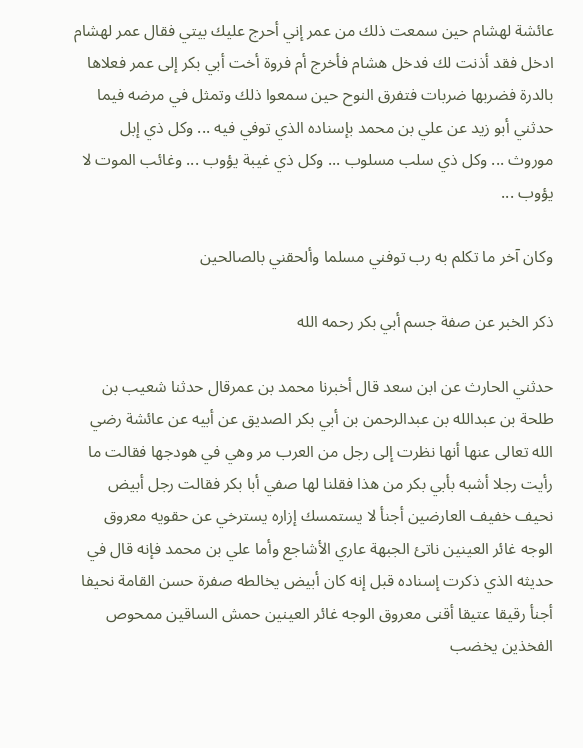عائشة لهشام حين سمعت ذلك من عمر إني أحرج عليك بيتي فقال عمر لهشام ادخل فقد أذنت لك فدخل هشام فأخرج أم فروة أخت أبي بكر إلى عمر فعلاها بالدرة فضربها ضربات فتفرق النوح حين سمعوا ذلك وتمثل في مرضه فيما حدثني أبو زيد عن علي بن محمد بإسناده الذي توفي فيه ... وكل ذي إبل موروث ... وكل ذي سلب مسلوب ... وكل ذي غيبة يؤوب ... وغائب الموت لا يؤوب ...

وكان آخر ما تكلم به رب توفني مسلما وألحقني بالصالحين

ذكر الخبر عن صفة جسم أبي بكر رحمه الله

حدثني الحارث عن ابن سعد قال أخبرنا محمد بن عمرقال حدثنا شعيب بن طلحة بن عبدالله بن عبدالرحمن بن أبي بكر الصديق عن أبيه عن عائشة رضي الله تعالى عنها أنها نظرت إلى رجل من العرب مر وهي في هودجها فقالت ما رأيت رجلا أشبه بأبي بكر من هذا فقلنا لها صفي أبا بكر فقالت رجل أبيض نحيف خفيف العارضين أجنأ لا يستمسك إزاره يسترخي عن حقويه معروق الوجه غائر العينين ناتئ الجبهة عاري الأشاجع وأما علي بن محمد فإنه قال في حديثه الذي ذكرت إسناده قبل إنه كان أبيض يخالطه صفرة حسن القامة نحيفا أجنأ رقيقا عتيقا أقنى معروق الوجه غائر العينين حمش الساقين ممحوص الفخذين يخضب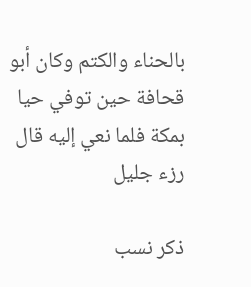بالحناء والكتم وكان أبو قحافة حين توفي حيا بمكة فلما نعي إليه قال رزء جليل

ذكر نسب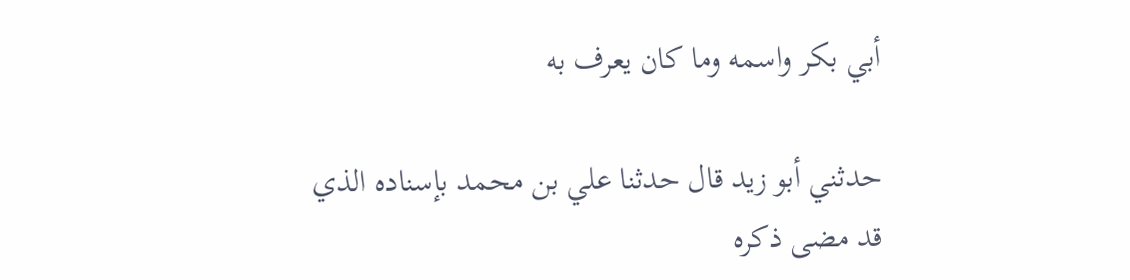أبي بكر واسمه وما كان يعرف به

حدثني أبو زيد قال حدثنا علي بن محمد بإسناده الذي قد مضى ذكره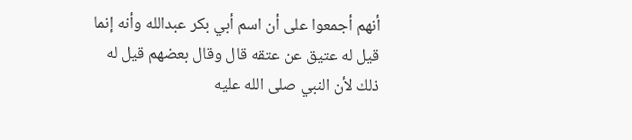أنهم أجمعوا على أن اسم أبي بكر عبدالله وأنه إنما قيل له عتيق عن عتقه قال وقال بعضهم قيل له ذلك لأن النبي صلى الله عليه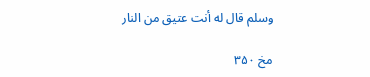وسلم قال له أنت عتيق من النار

مخ ۳۵۰